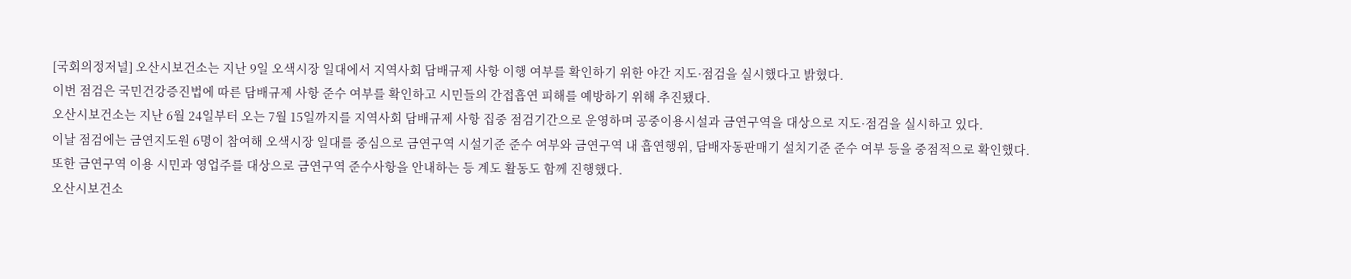[국회의정저널] 오산시보건소는 지난 9일 오색시장 일대에서 지역사회 담배규제 사항 이행 여부를 확인하기 위한 야간 지도·점검을 실시했다고 밝혔다.
이번 점검은 국민건강증진법에 따른 담배규제 사항 준수 여부를 확인하고 시민들의 간접흡연 피해를 예방하기 위해 추진됐다.
오산시보건소는 지난 6월 24일부터 오는 7월 15일까지를 지역사회 담배규제 사항 집중 점검기간으로 운영하며 공중이용시설과 금연구역을 대상으로 지도·점검을 실시하고 있다.
이날 점검에는 금연지도원 6명이 참여해 오색시장 일대를 중심으로 금연구역 시설기준 준수 여부와 금연구역 내 흡연행위, 담배자동판매기 설치기준 준수 여부 등을 중점적으로 확인했다.
또한 금연구역 이용 시민과 영업주를 대상으로 금연구역 준수사항을 안내하는 등 계도 활동도 함께 진행했다.
오산시보건소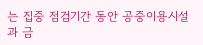는 집중 점검기간 동안 공중이용시설과 금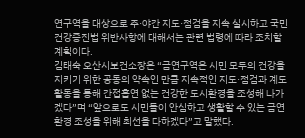연구역을 대상으로 주·야간 지도·점검을 지속 실시하고 국민건강증진법 위반사항에 대해서는 관련 법령에 따라 조치할 계획이다.
김태숙 오산시보건소장은 “금연구역은 시민 모두의 건강을 지키기 위한 공동의 약속인 만큼 지속적인 지도·점검과 계도 활동을 통해 간접흡연 없는 건강한 도시환경을 조성해 나가겠다”며 “앞으로도 시민들이 안심하고 생활할 수 있는 금연환경 조성을 위해 최선을 다하겠다”고 말했다.